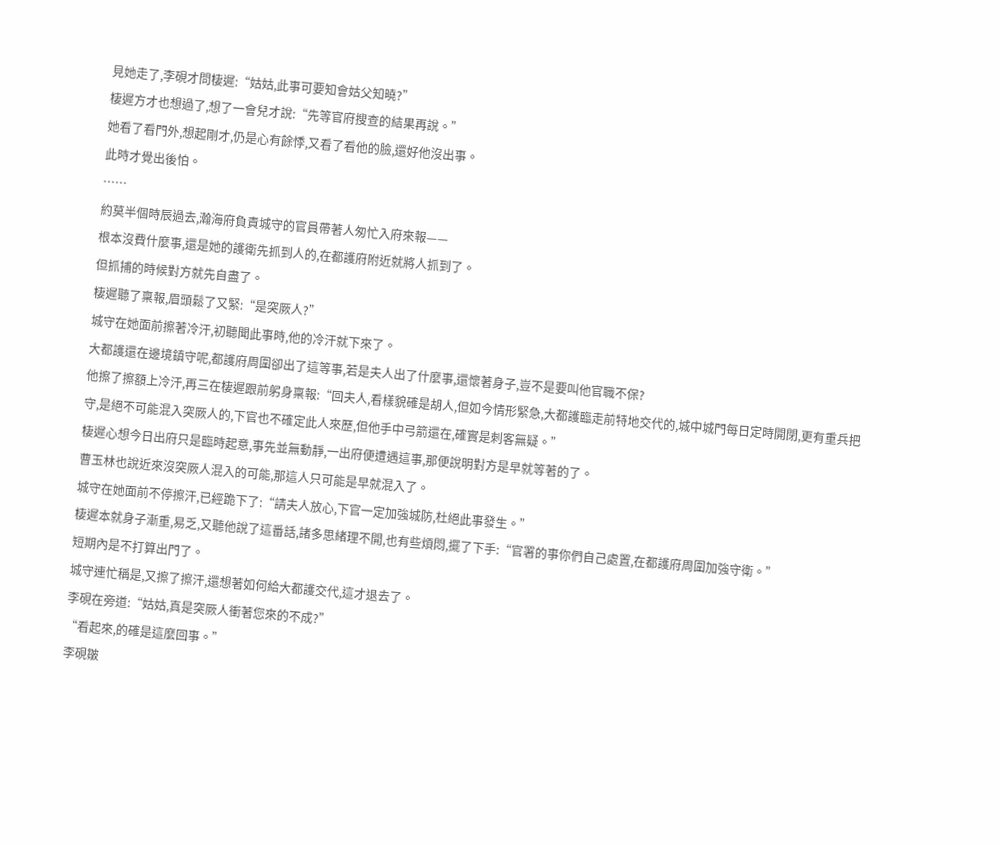見她走了,李硯才問棲遲:“姑姑,此事可要知會姑父知曉?”
棲遲方才也想過了,想了一會兒才說:“先等官府搜查的結果再說。”
她看了看門外,想起剛才,仍是心有餘悸,又看了看他的臉,還好他沒出事。
此時才覺出後怕。
……
約莫半個時辰過去,瀚海府負責城守的官員帶著人匆忙入府來報——
根本沒費什麼事,還是她的護衛先抓到人的,在都護府附近就將人抓到了。
但抓捕的時候對方就先自盡了。
棲遲聽了稟報,眉頭鬆了又緊:“是突厥人?”
城守在她面前擦著冷汗,初聽聞此事時,他的冷汗就下來了。
大都護還在邊境鎮守呢,都護府周圍卻出了這等事,若是夫人出了什麼事,還懷著身子,豈不是要叫他官職不保?
他擦了擦額上冷汗,再三在棲遲跟前躬身稟報:“回夫人,看樣貌確是胡人,但如今情形緊急,大都護臨走前特地交代的,城中城門每日定時開閉,更有重兵把守,是絕不可能混入突厥人的,下官也不確定此人來歷,但他手中弓箭還在,確實是刺客無疑。”
棲遲心想今日出府只是臨時起意,事先並無動靜,一出府便遭遇這事,那便說明對方是早就等著的了。
曹玉林也說近來沒突厥人混入的可能,那這人只可能是早就混入了。
城守在她面前不停擦汗,已經跪下了:“請夫人放心,下官一定加強城防,杜絕此事發生。”
棲遲本就身子漸重,易乏,又聽他說了這番話,諸多思緒理不開,也有些煩悶,擺了下手:“官署的事你們自己處置,在都護府周圍加強守衛。”
短期內是不打算出門了。
城守連忙稱是,又擦了擦汗,還想著如何給大都護交代,這才退去了。
李硯在旁道:“姑姑,真是突厥人衝著您來的不成?”
“看起來,的確是這麼回事。”
李硯皺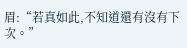眉:“若真如此,不知道還有沒有下次。”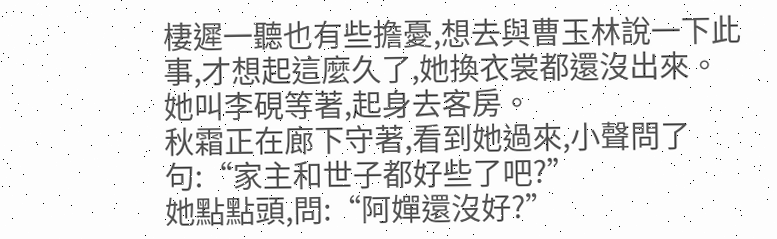棲遲一聽也有些擔憂,想去與曹玉林說一下此事,才想起這麼久了,她換衣裳都還沒出來。
她叫李硯等著,起身去客房。
秋霜正在廊下守著,看到她過來,小聲問了句:“家主和世子都好些了吧?”
她點點頭,問:“阿嬋還沒好?”